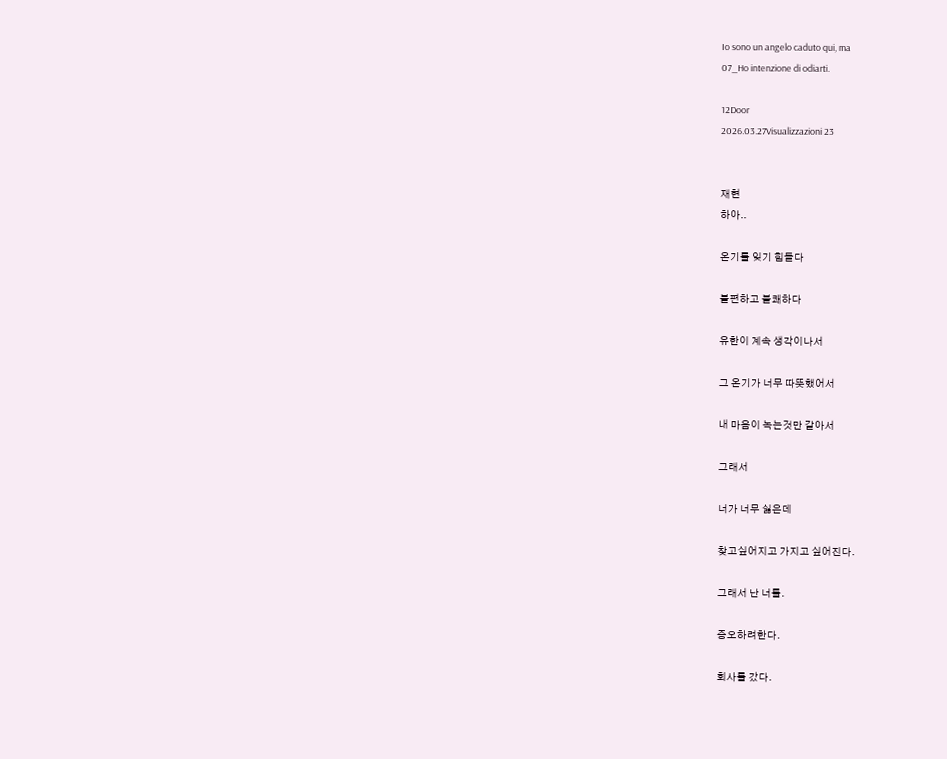Io sono un angelo caduto qui, ma
07_Ho intenzione di odiarti.

12Door
2026.03.27Visualizzazioni 23


재현
하아..

온기를 잊기 힘들다

불편하고 불쾌하다

유한이 계속 생각이나서

그 온기가 너무 따뜻했어서

내 마음이 녹는것만 같아서

그래서

너가 너무 싫은데

찾고싶어지고 가지고 싶어진다.

그래서 난 너를.

증오하려한다.

회사를 갔다.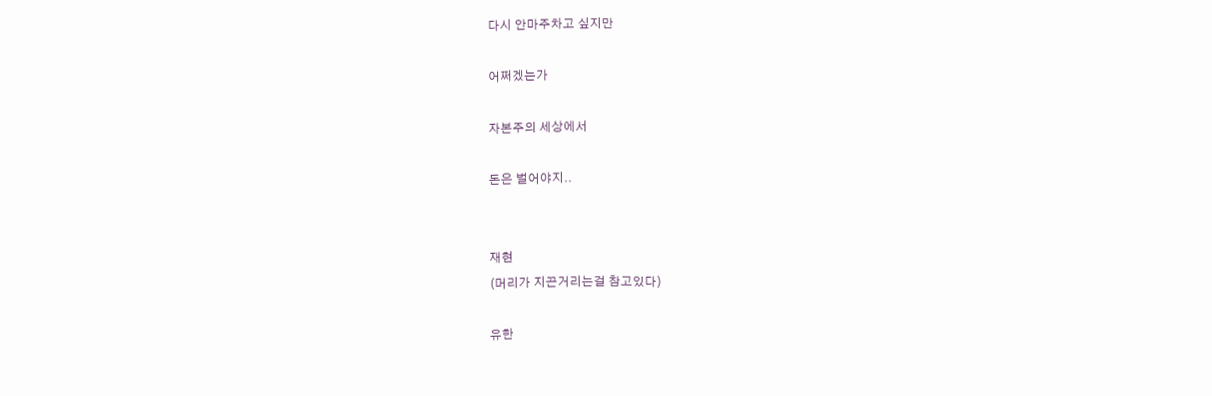다시 안마주차고 싶지만

어쩌겠는가

자본주의 세상에서

돈은 벌어야지..


재현
(머리가 지끈거리는걸 참고있다)

유한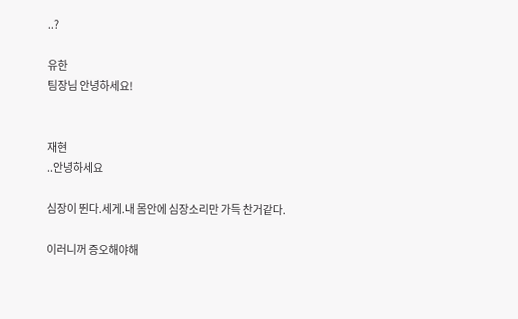..?

유한
팀장님 안녕하세요!


재현
..안녕하세요

심장이 뛴다.세게.내 몸안에 심장소리만 가득 찬거같다.

이러니꺼 증오해야해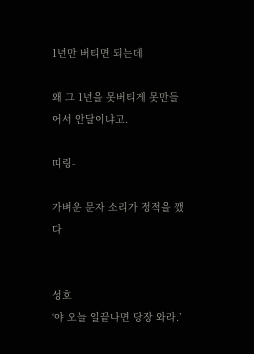1년만 버티면 되는데

왜 그 1년을 못버티게 못만들어서 안달이냐고.

띠링-

가벼운 문자 소리가 정적을 깼다


성호
‘야 오늘 일끝나면 당장 와라.’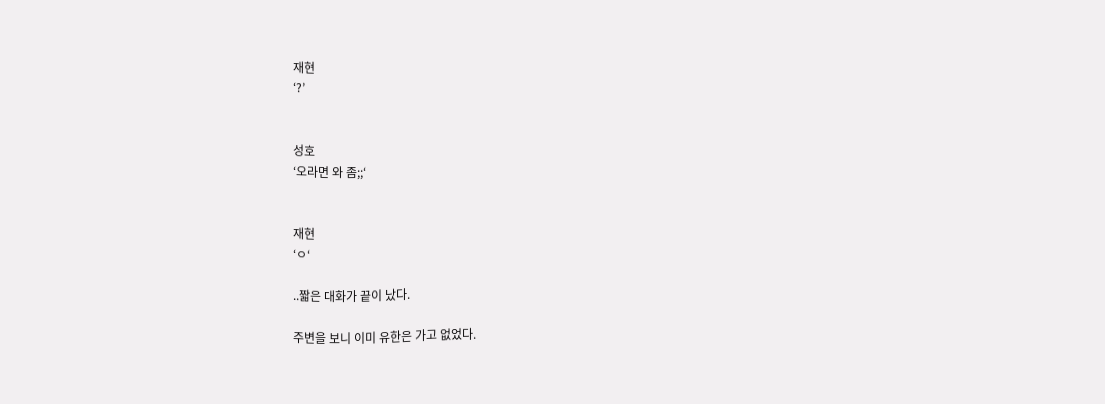재현
‘?’


성호
‘오라면 와 좀;;‘


재현
‘ㅇ‘

..짧은 대화가 끝이 났다.

주변을 보니 이미 유한은 가고 없었다.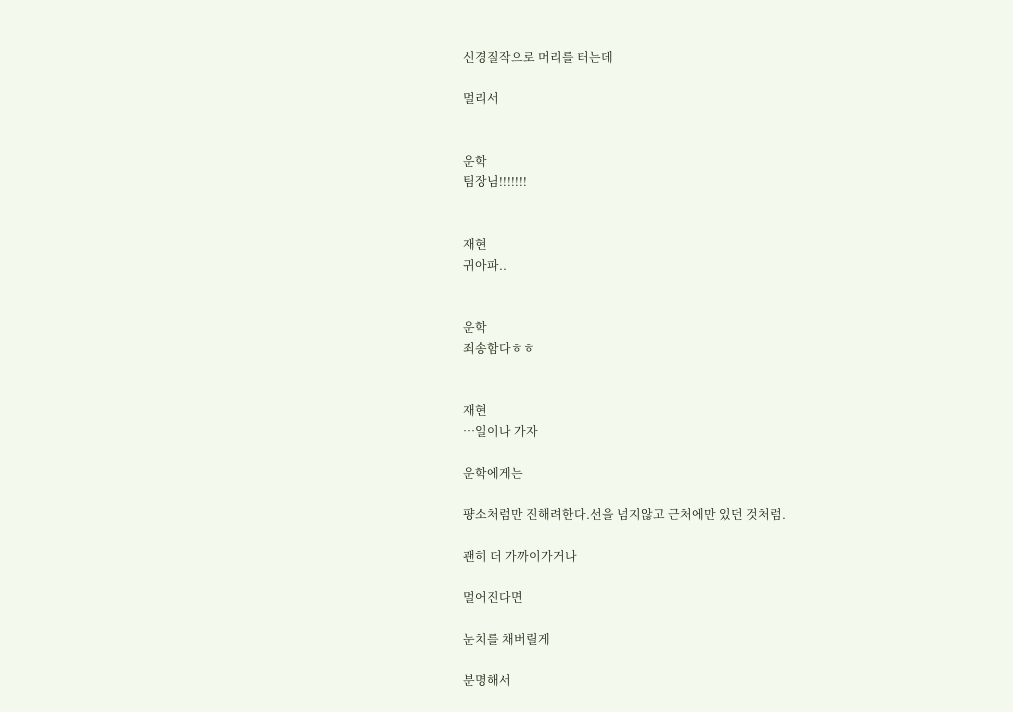신경질작으로 머리를 터는데

멀리서


운학
팀장님!!!!!!!


재현
귀아파..


운학
죄송함다ㅎㅎ


재현
…일이나 가자

운학에게는

퍙소처럼만 진해려한다.선을 넘지않고 근처에만 있던 것처럼.

괜히 더 가까이가거나

멀어진다면

눈치를 채버릴게

분명해서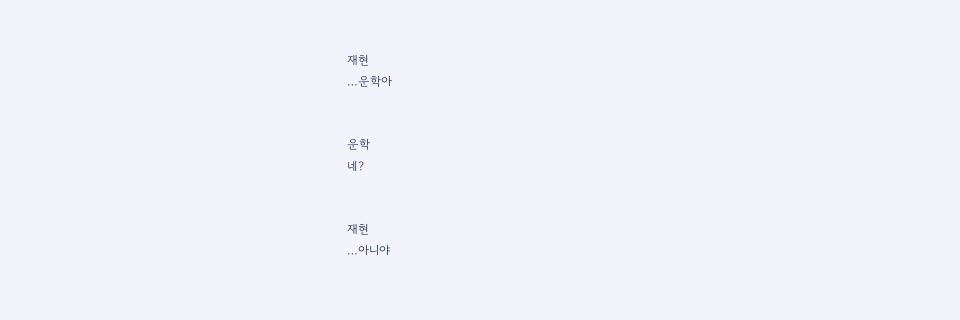재현
…운학아


운학
네?


재현
…아니야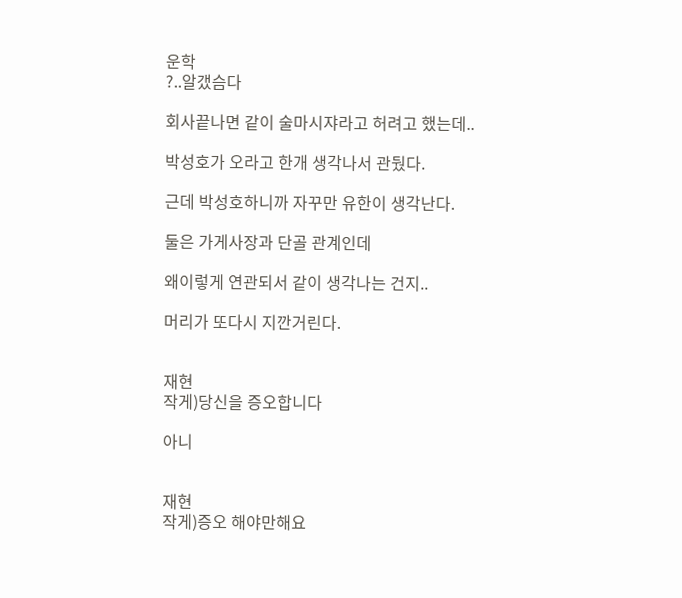운학
?..알갰슴다

회사끝나면 같이 술마시쟈라고 허려고 했는데..

박성호가 오라고 한개 생각나서 관뒀다.

근데 박성호하니까 자꾸만 유한이 생각난다.

둘은 가게사장과 단골 관계인데

왜이렇게 연관되서 같이 생각나는 건지..

머리가 또다시 지깐거린다.


재현
작게)당신을 증오합니다

아니


재현
작게)증오 해야만해요